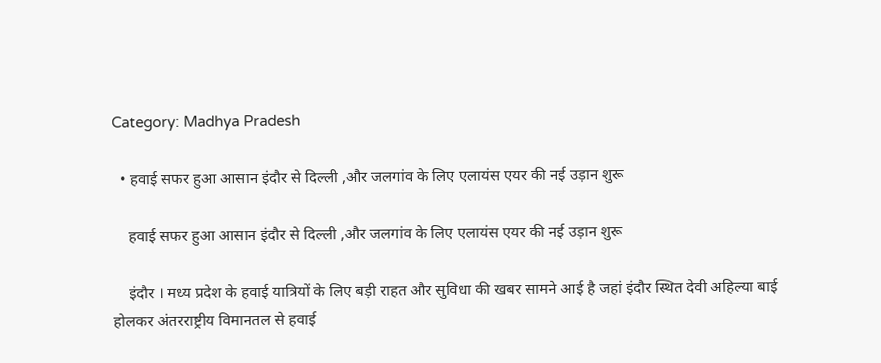Category: Madhya Pradesh

  • हवाई सफर हुआ आसान इंदौर से दिल्ली ,और जलगांव के लिए एलायंस एयर की नई उड़ान शुरू

    हवाई सफर हुआ आसान इंदौर से दिल्ली ,और जलगांव के लिए एलायंस एयर की नई उड़ान शुरू

    इंदौर । मध्य प्रदेश के हवाई यात्रियों के लिए बड़ी राहत और सुविधा की खबर सामने आई है जहां इंदौर स्थित देवी अहिल्या बाई होलकर अंतरराष्ट्रीय विमानतल से हवाई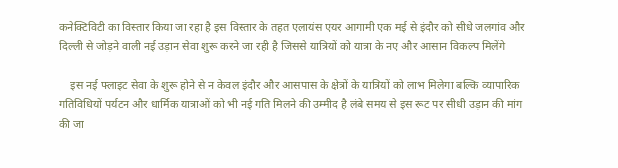कनेक्टिविटी का विस्तार किया जा रहा है इस विस्तार के तहत एलायंस एयर आगामी एक मई से इंदौर को सीधे जलगांव और दिल्ली से जोड़ने वाली नई उड़ान सेवा शुरू करने जा रही है जिससे यात्रियों को यात्रा के नए और आसान विकल्प मिलेंगे

    इस नई फ्लाइट सेवा के शुरू होने से न केवल इंदौर और आसपास के क्षेत्रों के यात्रियों को लाभ मिलेगा बल्कि व्यापारिक गतिविधियों पर्यटन और धार्मिक यात्राओं को भी नई गति मिलने की उम्मीद है लंबे समय से इस रूट पर सीधी उड़ान की मांग की जा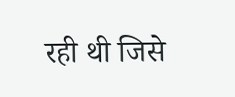रही थी जिसे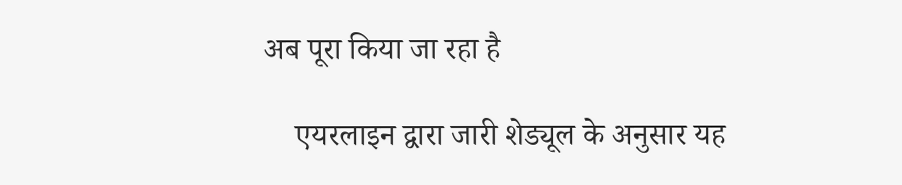अब पूरा किया जा रहा है

    एयरलाइन द्वारा जारी शेड्यूल के अनुसार यह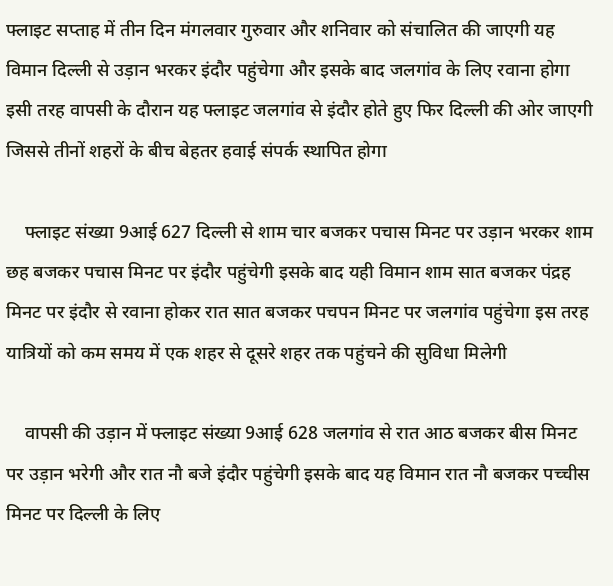फ्लाइट सप्ताह में तीन दिन मंगलवार गुरुवार और शनिवार को संचालित की जाएगी यह विमान दिल्ली से उड़ान भरकर इंदौर पहुंचेगा और इसके बाद जलगांव के लिए रवाना होगा इसी तरह वापसी के दौरान यह फ्लाइट जलगांव से इंदौर होते हुए फिर दिल्ली की ओर जाएगी जिससे तीनों शहरों के बीच बेहतर हवाई संपर्क स्थापित होगा

    फ्लाइट संख्या 9आई 627 दिल्ली से शाम चार बजकर पचास मिनट पर उड़ान भरकर शाम छह बजकर पचास मिनट पर इंदौर पहुंचेगी इसके बाद यही विमान शाम सात बजकर पंद्रह मिनट पर इंदौर से रवाना होकर रात सात बजकर पचपन मिनट पर जलगांव पहुंचेगा इस तरह यात्रियों को कम समय में एक शहर से दूसरे शहर तक पहुंचने की सुविधा मिलेगी

    वापसी की उड़ान में फ्लाइट संख्या 9आई 628 जलगांव से रात आठ बजकर बीस मिनट पर उड़ान भरेगी और रात नौ बजे इंदौर पहुंचेगी इसके बाद यह विमान रात नौ बजकर पच्चीस मिनट पर दिल्ली के लिए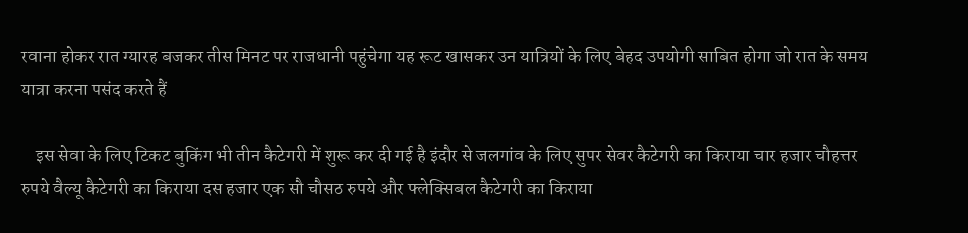रवाना होकर रात ग्यारह बजकर तीस मिनट पर राजधानी पहुंचेगा यह रूट खासकर उन यात्रियों के लिए बेहद उपयोगी साबित होगा जो रात के समय यात्रा करना पसंद करते हैं

    इस सेवा के लिए टिकट बुकिंग भी तीन कैटेगरी में शुरू कर दी गई है इंदौर से जलगांव के लिए सुपर सेवर कैटेगरी का किराया चार हजार चौहत्तर रुपये वैल्यू कैटेगरी का किराया दस हजार एक सौ चौसठ रुपये और फ्लेक्सिबल कैटेगरी का किराया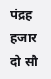पंद्रह हजार दो सौ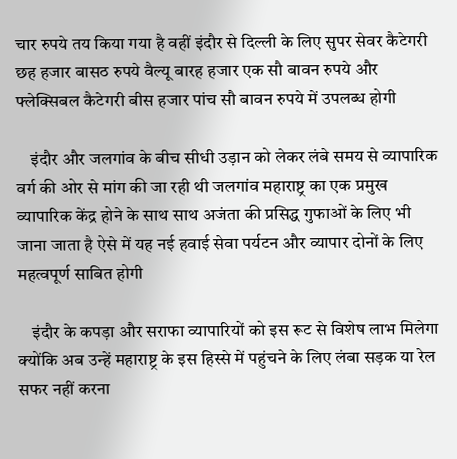चार रुपये तय किया गया है वहीं इंदौर से दिल्ली के लिए सुपर सेवर कैटेगरी छह हजार बासठ रुपये वैल्यू बारह हजार एक सौ बावन रुपये और फ्लेक्सिबल कैटेगरी बीस हजार पांच सौ बावन रुपये में उपलब्ध होगी

    इंदौर और जलगांव के बीच सीधी उड़ान को लेकर लंबे समय से व्यापारिक वर्ग की ओर से मांग की जा रही थी जलगांव महाराष्ट्र का एक प्रमुख व्यापारिक केंद्र होने के साथ साथ अजंता की प्रसिद्ध गुफाओं के लिए भी जाना जाता है ऐसे में यह नई हवाई सेवा पर्यटन और व्यापार दोनों के लिए महत्वपूर्ण साबित होगी

    इंदौर के कपड़ा और सराफा व्यापारियों को इस रूट से विशेष लाभ मिलेगा क्योंकि अब उन्हें महाराष्ट्र के इस हिस्से में पहुंचने के लिए लंबा सड़क या रेल सफर नहीं करना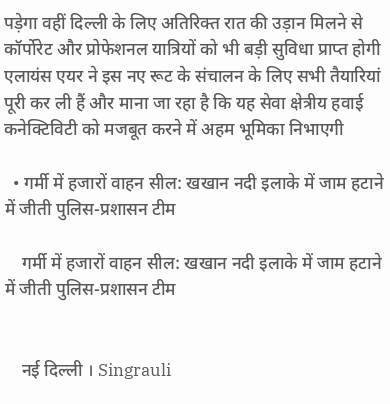पड़ेगा वहीं दिल्ली के लिए अतिरिक्त रात की उड़ान मिलने से कॉर्पोरेट और प्रोफेशनल यात्रियों को भी बड़ी सुविधा प्राप्त होगी एलायंस एयर ने इस नए रूट के संचालन के लिए सभी तैयारियां पूरी कर ली हैं और माना जा रहा है कि यह सेवा क्षेत्रीय हवाई कनेक्टिविटी को मजबूत करने में अहम भूमिका निभाएगी

  • गर्मी में हजारों वाहन सील: खखान नदी इलाके में जाम हटाने में जीती पुलिस-प्रशासन टीम

    गर्मी में हजारों वाहन सील: खखान नदी इलाके में जाम हटाने में जीती पुलिस-प्रशासन टीम


    नई दिल्ली । Singrauli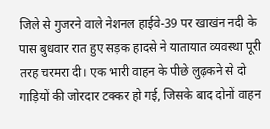जिले से गुजरने वाले नेशनल हाईवे-39 पर खाखंन नदी के पास बुधवार रात हुए सड़क हादसे ने यातायात व्यवस्था पूरी तरह चरमरा दी। एक भारी वाहन के पीछे लुढ़कने से दो गाड़ियों की जोरदार टक्कर हो गई, जिसके बाद दोनों वाहन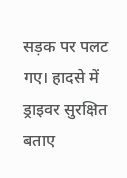सड़क पर पलट गए। हादसे में ड्राइवर सुरक्षित बताए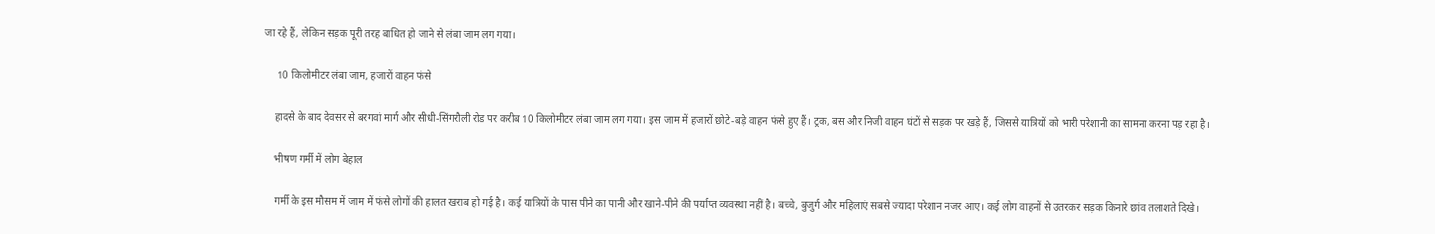जा रहे हैं, लेकिन सड़क पूरी तरह बाधित हो जाने से लंबा जाम लग गया।

     10 किलोमीटर लंबा जाम, हजारों वाहन फंसे

    हादसे के बाद देवसर से बरगवां मार्ग और सीधी-सिंगरौली रोड पर करीब 10 किलोमीटर लंबा जाम लग गया। इस जाम में हजारों छोटे-बड़े वाहन फंसे हुए हैं। ट्रक, बस और निजी वाहन घंटों से सड़क पर खड़े हैं, जिससे यात्रियों को भारी परेशानी का सामना करना पड़ रहा है।

    भीषण गर्मी में लोग बेहाल

    गर्मी के इस मौसम में जाम में फंसे लोगों की हालत खराब हो गई है। कई यात्रियों के पास पीने का पानी और खाने-पीने की पर्याप्त व्यवस्था नहीं है। बच्चे, बुजुर्ग और महिलाएं सबसे ज्यादा परेशान नजर आए। कई लोग वाहनों से उतरकर सड़क किनारे छांव तलाशते दिखे।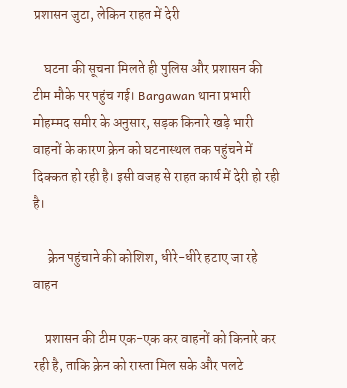प्रशासन जुटा, लेकिन राहत में देरी

    घटना की सूचना मिलते ही पुलिस और प्रशासन की टीम मौके पर पहुंच गई। Bargawan थाना प्रभारी मोहम्मद समीर के अनुसार, सड़क किनारे खड़े भारी वाहनों के कारण क्रेन को घटनास्थल तक पहुंचने में दिक्कत हो रही है। इसी वजह से राहत कार्य में देरी हो रही है।

     क्रेन पहुंचाने की कोशिश, धीरे-धीरे हटाए जा रहे वाहन

    प्रशासन की टीम एक-एक कर वाहनों को किनारे कर रही है, ताकि क्रेन को रास्ता मिल सके और पलटे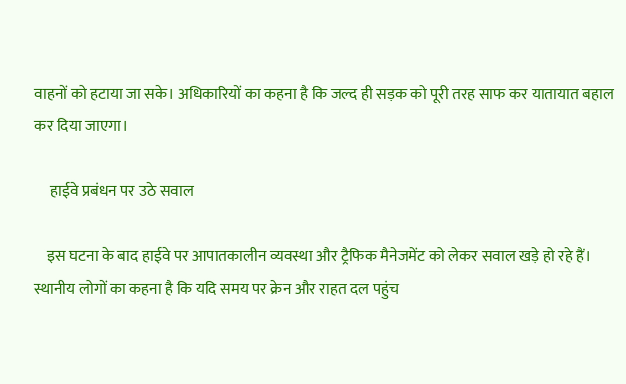वाहनों को हटाया जा सके। अधिकारियों का कहना है कि जल्द ही सड़क को पूरी तरह साफ कर यातायात बहाल कर दिया जाएगा।

     हाईवे प्रबंधन पर उठे सवाल

    इस घटना के बाद हाईवे पर आपातकालीन व्यवस्था और ट्रैफिक मैनेजमेंट को लेकर सवाल खड़े हो रहे हैं। स्थानीय लोगों का कहना है कि यदि समय पर क्रेन और राहत दल पहुंच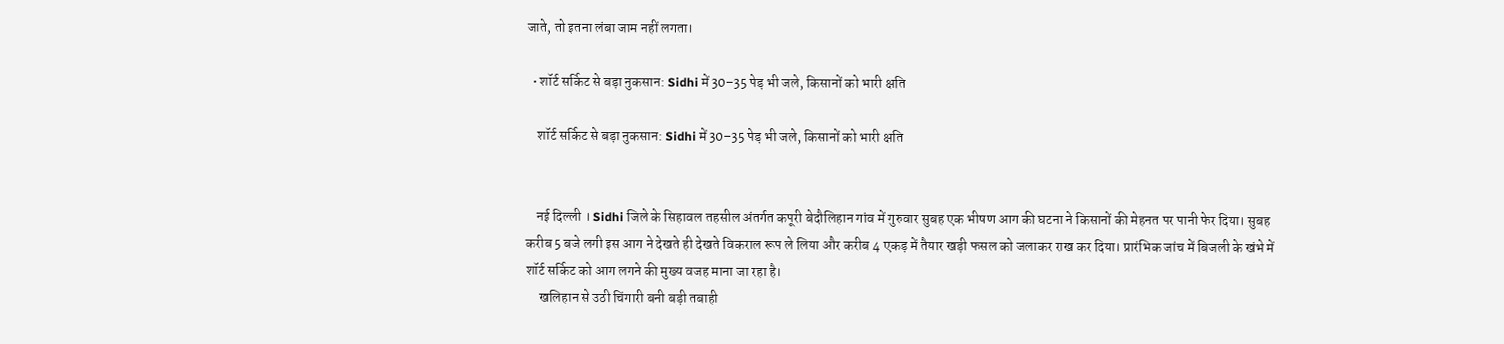जाते, तो इतना लंबा जाम नहीं लगता।

  • शॉर्ट सर्किट से बड़ा नुकसान: Sidhi में 30–35 पेड़ भी जले, किसानों को भारी क्षति

    शॉर्ट सर्किट से बड़ा नुकसान: Sidhi में 30–35 पेड़ भी जले, किसानों को भारी क्षति


    नई दिल्ली । Sidhi जिले के सिहावल तहसील अंतर्गत कपूरी बेदौलिहान गांव में गुरुवार सुबह एक भीषण आग की घटना ने किसानों की मेहनत पर पानी फेर दिया। सुबह करीब 5 बजे लगी इस आग ने देखते ही देखते विकराल रूप ले लिया और करीब 4 एकड़ में तैयार खड़ी फसल को जलाकर राख कर दिया। प्रारंभिक जांच में बिजली के खंभे में शॉर्ट सर्किट को आग लगने की मुख्य वजह माना जा रहा है।
     खलिहान से उठी चिंगारी बनी बड़ी तबाही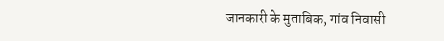जानकारी के मुताबिक, गांव निवासी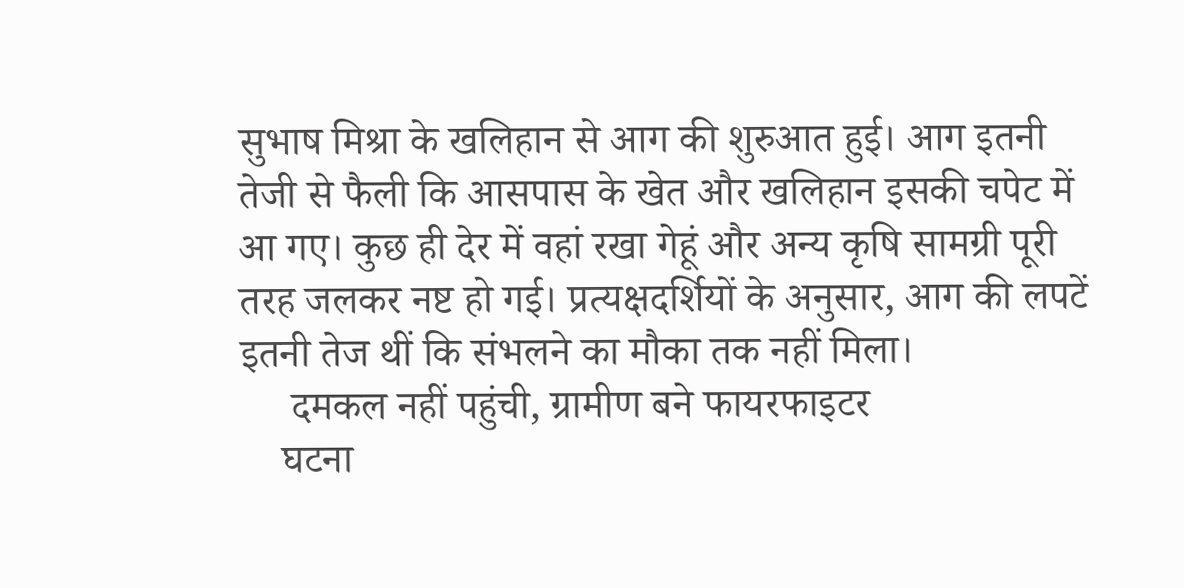सुभाष मिश्रा के खलिहान से आग की शुरुआत हुई। आग इतनी तेजी से फैली कि आसपास के खेत और खलिहान इसकी चपेट में आ गए। कुछ ही देर में वहां रखा गेहूं और अन्य कृषि सामग्री पूरी तरह जलकर नष्ट हो गई। प्रत्यक्षदर्शियों के अनुसार, आग की लपटें इतनी तेज थीं कि संभलने का मौका तक नहीं मिला।
     दमकल नहीं पहुंची, ग्रामीण बने फायरफाइटर
    घटना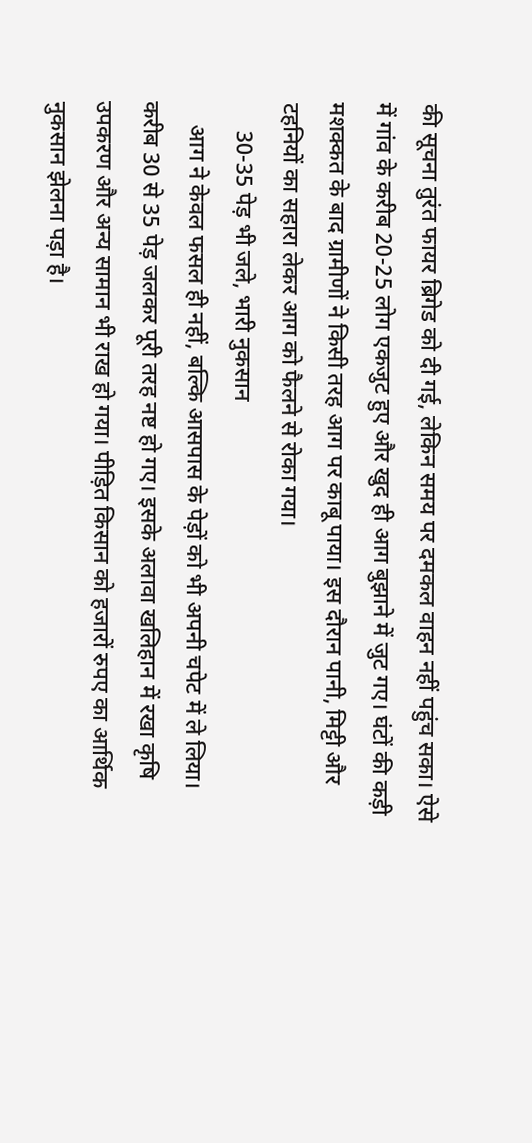की सूचना तुरंत फायर ब्रिगेड को दी गई, लेकिन समय पर दमकल वाहन नहीं पहुंच सका। ऐसे में गांव के करीब 20-25 लोग एकजुट हुए और खुद ही आग बुझाने में जुट गए। घंटों की कड़ी मशक्कत के बाद ग्रामीणों ने किसी तरह आग पर काबू पाया। इस दौरान पानी, मिट्टी और टहनियों का सहारा लेकर आग को फैलने से रोका गया।
     30-35 पेड़ भी जले, भारी नुकसान
    आग ने केवल फसल ही नहीं, बल्कि आसपास के पेड़ों को भी अपनी चपेट में ले लिया। करीब 30 से 35 पेड़ जलकर पूरी तरह नष्ट हो गए। इसके अलावा खलिहान में रखा कृषि उपकरण और अन्य सामान भी राख हो गया। पीड़ित किसान को हजारों रुपए का आर्थिक नुकसान झेलना पड़ा है।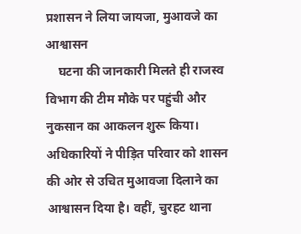प्रशासन ने लिया जायजा, मुआवजे का आश्वासन
    घटना की जानकारी मिलते ही राजस्व विभाग की टीम मौके पर पहुंची और नुकसान का आकलन शुरू किया। अधिकारियों ने पीड़ित परिवार को शासन की ओर से उचित मुआवजा दिलाने का आश्वासन दिया है। वहीं, चुरहट थाना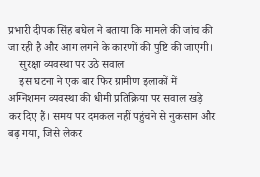प्रभारी दीपक सिंह बघेल ने बताया कि मामले की जांच की जा रही है और आग लगने के कारणों की पुष्टि की जाएगी।
    सुरक्षा व्यवस्था पर उठे सवाल
    इस घटना ने एक बार फिर ग्रामीण इलाकों में अग्निशमन व्यवस्था की धीमी प्रतिक्रिया पर सवाल खड़े कर दिए हैं। समय पर दमकल नहीं पहुंचने से नुकसान और बढ़ गया, जिसे लेकर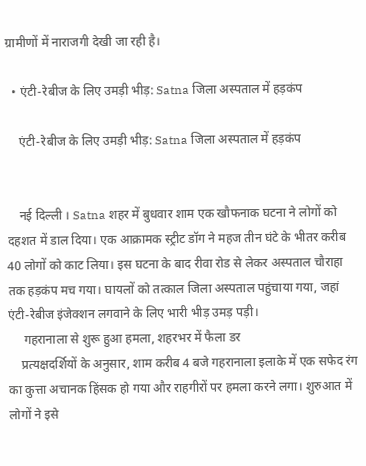ग्रामीणों में नाराजगी देखी जा रही है।

  • एंटी-रेबीज के लिए उमड़ी भीड़: Satna जिला अस्पताल में हड़कंप

    एंटी-रेबीज के लिए उमड़ी भीड़: Satna जिला अस्पताल में हड़कंप


    नई दिल्ली । Satna शहर में बुधवार शाम एक खौफनाक घटना ने लोगों को दहशत में डाल दिया। एक आक्रामक स्ट्रीट डॉग ने महज तीन घंटे के भीतर करीब 40 लोगों को काट लिया। इस घटना के बाद रीवा रोड से लेकर अस्पताल चौराहा तक हड़कंप मच गया। घायलों को तत्काल जिला अस्पताल पहुंचाया गया, जहां एंटी-रेबीज इंजेक्शन लगवाने के लिए भारी भीड़ उमड़ पड़ी।
     गहरानाला से शुरू हुआ हमला, शहरभर में फैला डर
    प्रत्यक्षदर्शियों के अनुसार, शाम करीब 4 बजे गहरानाला इलाके में एक सफेद रंग का कुत्ता अचानक हिंसक हो गया और राहगीरों पर हमला करने लगा। शुरुआत में लोगों ने इसे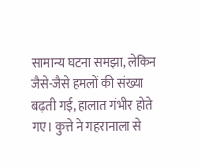सामान्य घटना समझा, लेकिन जैसे-जैसे हमलों की संख्या बढ़ती गई, हालात गंभीर होते गए। कुत्ते ने गहरानाला से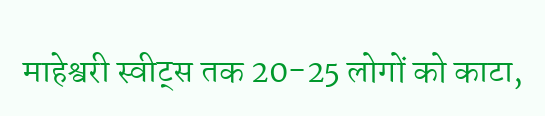माहेश्वरी स्वीट्स तक 20-25 लोगों को काटा,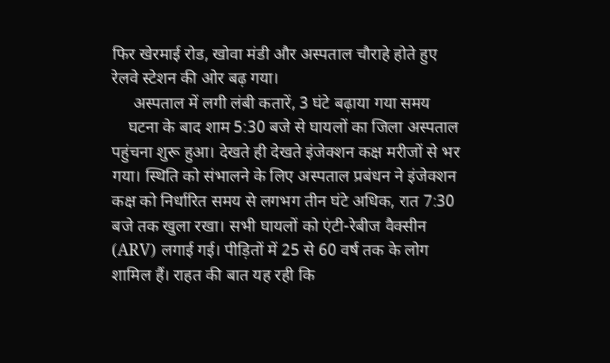फिर खेरमाई रोड, खोवा मंडी और अस्पताल चौराहे होते हुए रेलवे स्टेशन की ओर बढ़ गया।
     अस्पताल में लगी लंबी कतारें, 3 घंटे बढ़ाया गया समय
    घटना के बाद शाम 5:30 बजे से घायलों का जिला अस्पताल पहुंचना शुरू हुआ। देखते ही देखते इंजेक्शन कक्ष मरीजों से भर गया। स्थिति को संभालने के लिए अस्पताल प्रबंधन ने इंजेक्शन कक्ष को निर्धारित समय से लगभग तीन घंटे अधिक, रात 7:30 बजे तक खुला रखा। सभी घायलों को एंटी-रेबीज वैक्सीन (ARV) लगाई गई। पीड़ितों में 25 से 60 वर्ष तक के लोग शामिल हैं। राहत की बात यह रही कि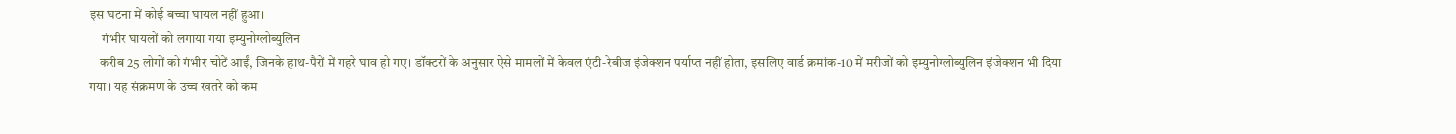इस घटना में कोई बच्चा घायल नहीं हुआ।
     गंभीर घायलों को लगाया गया इम्युनोग्लोब्युलिन
    करीब 25 लोगों को गंभीर चोटें आईं, जिनके हाथ-पैरों में गहरे घाव हो गए। डॉक्टरों के अनुसार ऐसे मामलों में केवल एंटी-रेबीज इंजेक्शन पर्याप्त नहीं होता, इसलिए वार्ड क्रमांक-10 में मरीजों को इम्युनोग्लोब्युलिन इंजेक्शन भी दिया गया। यह संक्रमण के उच्च खतरे को कम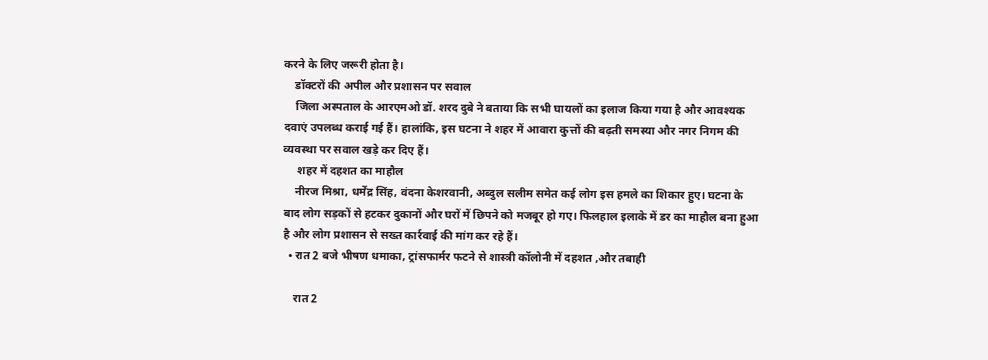करने के लिए जरूरी होता है।
    डॉक्टरों की अपील और प्रशासन पर सवाल
    जिला अस्पताल के आरएमओ डॉ. शरद दुबे ने बताया कि सभी घायलों का इलाज किया गया है और आवश्यक दवाएं उपलब्ध कराई गई हैं। हालांकि, इस घटना ने शहर में आवारा कुत्तों की बढ़ती समस्या और नगर निगम की व्यवस्था पर सवाल खड़े कर दिए हैं।
     शहर में दहशत का माहौल
    नीरज मिश्रा, धर्मेंद्र सिंह, वंदना केशरवानी, अब्दुल सलीम समेत कई लोग इस हमले का शिकार हुए। घटना के बाद लोग सड़कों से हटकर दुकानों और घरों में छिपने को मजबूर हो गए। फिलहाल इलाके में डर का माहौल बना हुआ है और लोग प्रशासन से सख्त कार्रवाई की मांग कर रहे हैं।
  • रात 2 बजे भीषण धमाका, ट्रांसफार्मर फटने से शास्त्री कॉलोनी में दहशत ,और तबाही

    रात 2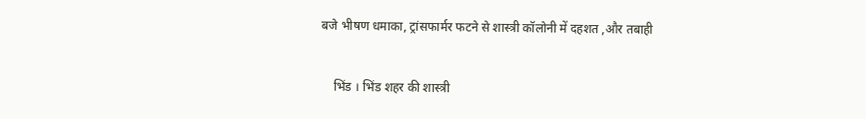बजे भीषण धमाका, ट्रांसफार्मर फटने से शास्त्री कॉलोनी में दहशत ,और तबाही


    भिंड । भिंड शहर की शास्त्री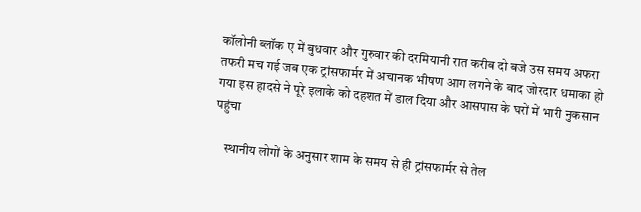कॉलोनी ब्लॉक ए में बुधवार और गुरुवार की दरमियानी रात करीब दो बजे उस समय अफरा तफरी मच गई जब एक ट्रांसफार्मर में अचानक भीषण आग लगने के बाद जोरदार धमाका हो गया इस हादसे ने पूरे इलाके को दहशत में डाल दिया और आसपास के घरों में भारी नुकसान पहुंचा

    स्थानीय लोगों के अनुसार शाम के समय से ही ट्रांसफार्मर से तेल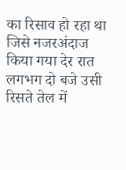का रिसाव हो रहा था जिसे नजरअंदाज किया गया देर रात लगभग दो बजे उसी रिसते तेल में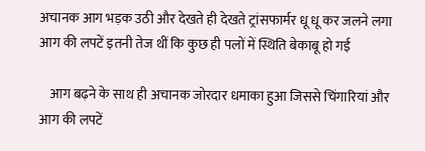अचानक आग भड़क उठी और देखते ही देखते ट्रांसफार्मर धू धू कर जलने लगा आग की लपटें इतनी तेज थीं कि कुछ ही पलों में स्थिति बेकाबू हो गई

    आग बढ़ने के साथ ही अचानक जोरदार धमाका हुआ जिससे चिंगारियां और आग की लपटें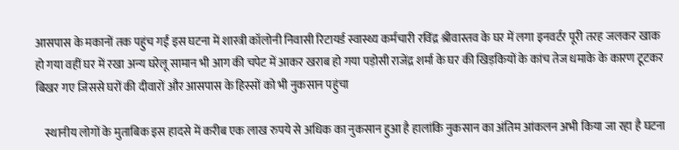आसपास के मकानों तक पहुंच गईं इस घटना में शास्त्री कॉलोनी निवासी रिटायर्ड स्वास्थ्य कर्मचारी रविंद्र श्रीवास्तव के घर में लगा इनवर्टर पूरी तरह जलकर खाक हो गया वहीं घर में रखा अन्य घरेलू सामान भी आग की चपेट में आकर खराब हो गया पड़ोसी राजेंद्र शर्मा के घर की खिड़कियों के कांच तेज धमाके के कारण टूटकर बिखर गए जिससे घरों की दीवारों और आसपास के हिस्सों को भी नुकसान पहुंचा

    स्थानीय लोगों के मुताबिक इस हादसे में करीब एक लाख रुपये से अधिक का नुकसान हुआ है हालांकि नुकसान का अंतिम आंकलन अभी किया जा रहा है घटना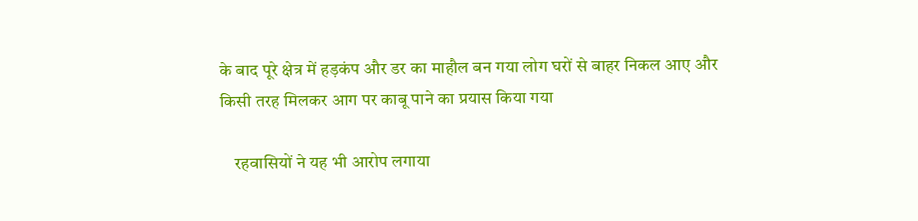के बाद पूरे क्षेत्र में हड़कंप और डर का माहौल बन गया लोग घरों से बाहर निकल आए और किसी तरह मिलकर आग पर काबू पाने का प्रयास किया गया

    रहवासियों ने यह भी आरोप लगाया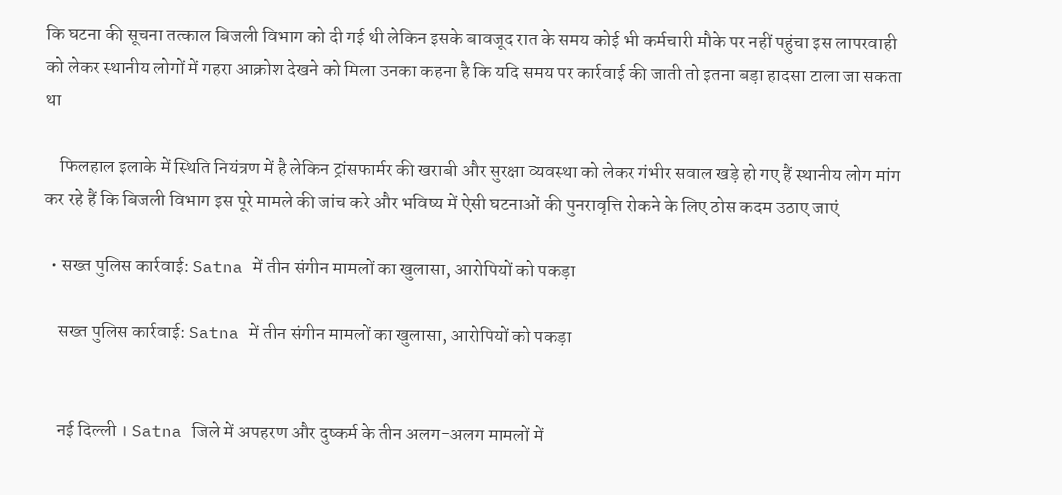कि घटना की सूचना तत्काल बिजली विभाग को दी गई थी लेकिन इसके बावजूद रात के समय कोई भी कर्मचारी मौके पर नहीं पहुंचा इस लापरवाही को लेकर स्थानीय लोगों में गहरा आक्रोश देखने को मिला उनका कहना है कि यदि समय पर कार्रवाई की जाती तो इतना बड़ा हादसा टाला जा सकता था

    फिलहाल इलाके में स्थिति नियंत्रण में है लेकिन ट्रांसफार्मर की खराबी और सुरक्षा व्यवस्था को लेकर गंभीर सवाल खड़े हो गए हैं स्थानीय लोग मांग कर रहे हैं कि बिजली विभाग इस पूरे मामले की जांच करे और भविष्य में ऐसी घटनाओं की पुनरावृत्ति रोकने के लिए ठोस कदम उठाए जाएं

  • सख्त पुलिस कार्रवाई: Satna में तीन संगीन मामलों का खुलासा, आरोपियों को पकड़ा

    सख्त पुलिस कार्रवाई: Satna में तीन संगीन मामलों का खुलासा, आरोपियों को पकड़ा


    नई दिल्ली । Satna जिले में अपहरण और दुष्कर्म के तीन अलग-अलग मामलों में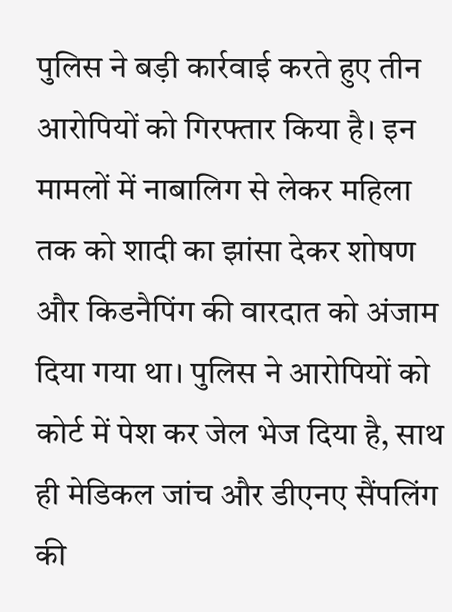पुलिस ने बड़ी कार्रवाई करते हुए तीन आरोपियों को गिरफ्तार किया है। इन मामलों में नाबालिग से लेकर महिला तक को शादी का झांसा देकर शोषण और किडनैपिंग की वारदात को अंजाम दिया गया था। पुलिस ने आरोपियों को कोर्ट में पेश कर जेल भेज दिया है, साथ ही मेडिकल जांच और डीएनए सैंपलिंग की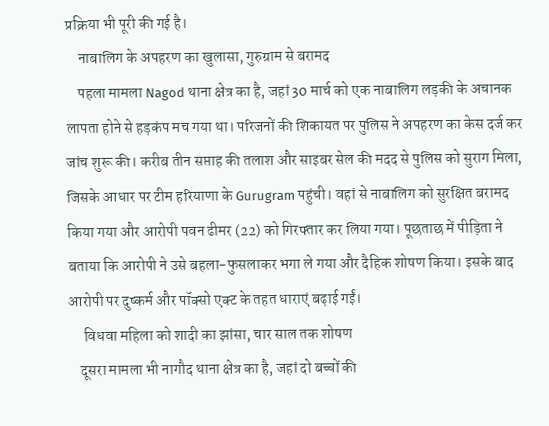प्रक्रिया भी पूरी की गई है।
    नाबालिग के अपहरण का खुलासा, गुरुग्राम से बरामद
    पहला मामला Nagod थाना क्षेत्र का है, जहां 30 मार्च को एक नाबालिग लड़की के अचानक लापता होने से हड़कंप मच गया था। परिजनों की शिकायत पर पुलिस ने अपहरण का केस दर्ज कर जांच शुरू की। करीब तीन सप्ताह की तलाश और साइबर सेल की मदद से पुलिस को सुराग मिला, जिसके आधार पर टीम हरियाणा के Gurugram पहुंची। वहां से नाबालिग को सुरक्षित बरामद किया गया और आरोपी पवन ढीमर (22) को गिरफ्तार कर लिया गया। पूछताछ में पीड़िता ने बताया कि आरोपी ने उसे बहला-फुसलाकर भगा ले गया और दैहिक शोषण किया। इसके बाद आरोपी पर दुष्कर्म और पॉक्सो एक्ट के तहत धाराएं बढ़ाई गईं।
     विधवा महिला को शादी का झांसा, चार साल तक शोषण
    दूसरा मामला भी नागौद थाना क्षेत्र का है, जहां दो बच्चों की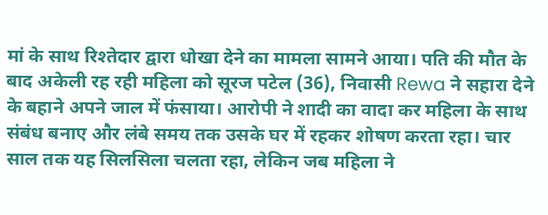मां के साथ रिश्तेदार द्वारा धोखा देने का मामला सामने आया। पति की मौत के बाद अकेली रह रही महिला को सूरज पटेल (36), निवासी Rewa ने सहारा देने के बहाने अपने जाल में फंसाया। आरोपी ने शादी का वादा कर महिला के साथ संबंध बनाए और लंबे समय तक उसके घर में रहकर शोषण करता रहा। चार साल तक यह सिलसिला चलता रहा, लेकिन जब महिला ने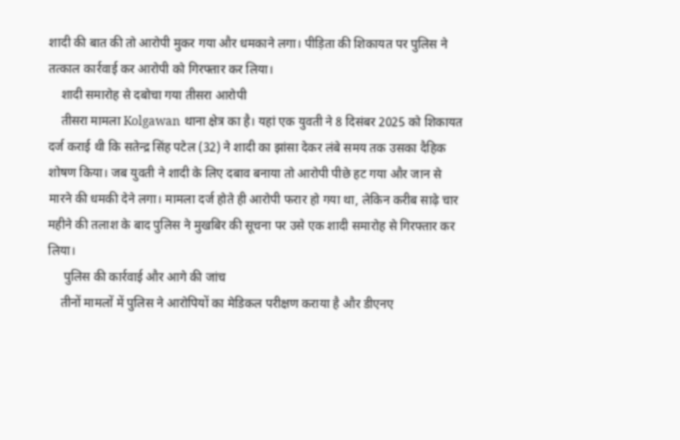शादी की बात की तो आरोपी मुकर गया और धमकाने लगा। पीड़िता की शिकायत पर पुलिस ने तत्काल कार्रवाई कर आरोपी को गिरफ्तार कर लिया।
    शादी समारोह से दबोचा गया तीसरा आरोपी
    तीसरा मामला Kolgawan थाना क्षेत्र का है। यहां एक युवती ने 8 दिसंबर 2025 को शिकायत दर्ज कराई थी कि सतेन्द्र सिंह पटेल (32) ने शादी का झांसा देकर लंबे समय तक उसका दैहिक शोषण किया। जब युवती ने शादी के लिए दबाव बनाया तो आरोपी पीछे हट गया और जान से मारने की धमकी देने लगा। मामला दर्ज होते ही आरोपी फरार हो गया था, लेकिन करीब साढ़े चार महीने की तलाश के बाद पुलिस ने मुखबिर की सूचना पर उसे एक शादी समारोह से गिरफ्तार कर लिया।
     पुलिस की कार्रवाई और आगे की जांच
    तीनों मामलों में पुलिस ने आरोपियों का मेडिकल परीक्षण कराया है और डीएनए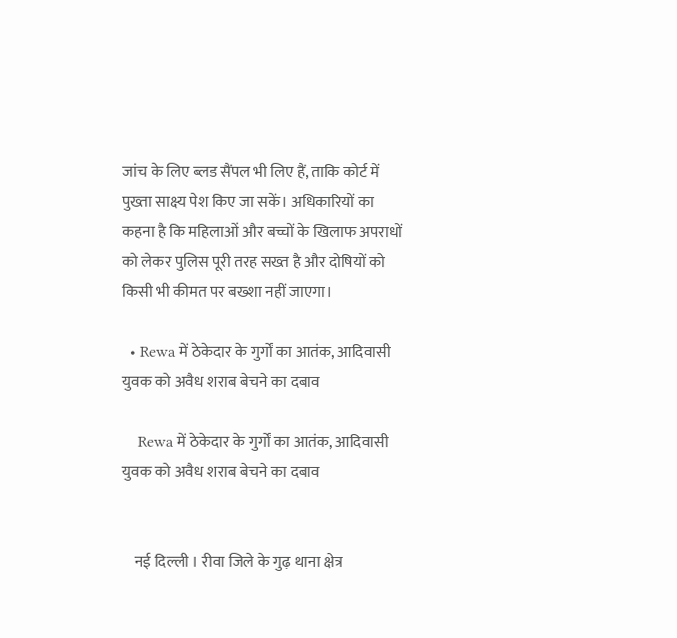जांच के लिए ब्लड सैंपल भी लिए हैं, ताकि कोर्ट में पुख्ता साक्ष्य पेश किए जा सकें। अधिकारियों का कहना है कि महिलाओं और बच्चों के खिलाफ अपराधों को लेकर पुलिस पूरी तरह सख्त है और दोषियों को किसी भी कीमत पर बख्शा नहीं जाएगा।

  • Rewa में ठेकेदार के गुर्गों का आतंक, आदिवासी युवक को अवैध शराब बेचने का दबाव

    Rewa में ठेकेदार के गुर्गों का आतंक, आदिवासी युवक को अवैध शराब बेचने का दबाव


    नई दिल्ली । रीवा जिले के गुढ़ थाना क्षेत्र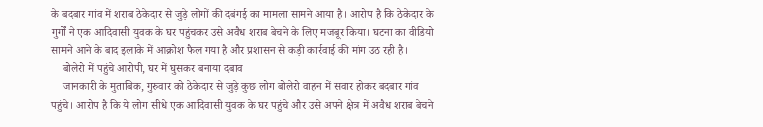के बदबार गांव में शराब ठेकेदार से जुड़े लोगों की दबंगई का मामला सामने आया है। आरोप है कि ठेकेदार के गुर्गों ने एक आदिवासी युवक के घर पहुंचकर उसे अवैध शराब बेचने के लिए मजबूर किया। घटना का वीडियो सामने आने के बाद इलाके में आक्रोश फैल गया है और प्रशासन से कड़ी कार्रवाई की मांग उठ रही है।
    बोलेरो में पहुंचे आरोपी, घर में घुसकर बनाया दबाव
    जानकारी के मुताबिक, गुरुवार को ठेकेदार से जुड़े कुछ लोग बोलेरो वाहन में सवार होकर बदबार गांव पहुंचे। आरोप है कि ये लोग सीधे एक आदिवासी युवक के घर पहुंचे और उसे अपने क्षेत्र में अवैध शराब बेचने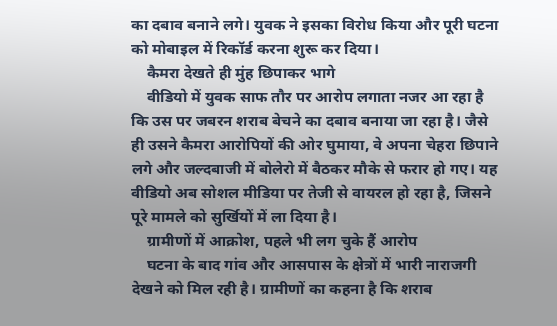का दबाव बनाने लगे। युवक ने इसका विरोध किया और पूरी घटना को मोबाइल में रिकॉर्ड करना शुरू कर दिया।
    कैमरा देखते ही मुंह छिपाकर भागे
    वीडियो में युवक साफ तौर पर आरोप लगाता नजर आ रहा है कि उस पर जबरन शराब बेचने का दबाव बनाया जा रहा है। जैसे ही उसने कैमरा आरोपियों की ओर घुमाया, वे अपना चेहरा छिपाने लगे और जल्दबाजी में बोलेरो में बैठकर मौके से फरार हो गए। यह वीडियो अब सोशल मीडिया पर तेजी से वायरल हो रहा है, जिसने पूरे मामले को सुर्खियों में ला दिया है।
    ग्रामीणों में आक्रोश, पहले भी लग चुके हैं आरोप
    घटना के बाद गांव और आसपास के क्षेत्रों में भारी नाराजगी देखने को मिल रही है। ग्रामीणों का कहना है कि शराब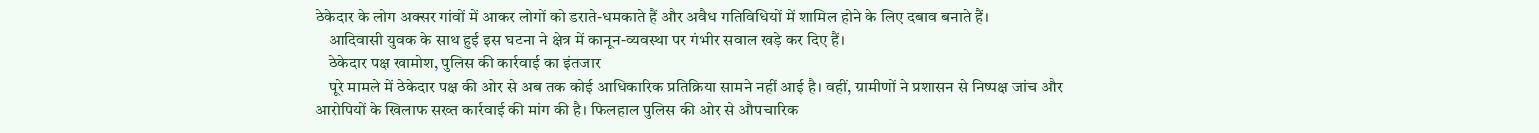ठेकेदार के लोग अक्सर गांवों में आकर लोगों को डराते-धमकाते हैं और अवैध गतिविधियों में शामिल होने के लिए दबाव बनाते हैं।
    आदिवासी युवक के साथ हुई इस घटना ने क्षेत्र में कानून-व्यवस्था पर गंभीर सवाल खड़े कर दिए हैं।
    ठेकेदार पक्ष खामोश, पुलिस की कार्रवाई का इंतजार
    पूरे मामले में ठेकेदार पक्ष की ओर से अब तक कोई आधिकारिक प्रतिक्रिया सामने नहीं आई है। वहीं, ग्रामीणों ने प्रशासन से निष्पक्ष जांच और आरोपियों के खिलाफ सख्त कार्रवाई की मांग की है। फिलहाल पुलिस की ओर से औपचारिक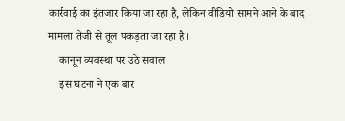कार्रवाई का इंतजार किया जा रहा है, लेकिन वीडियो सामने आने के बाद मामला तेजी से तूल पकड़ता जा रहा है।
    कानून व्यवस्था पर उठे सवाल
    इस घटना ने एक बार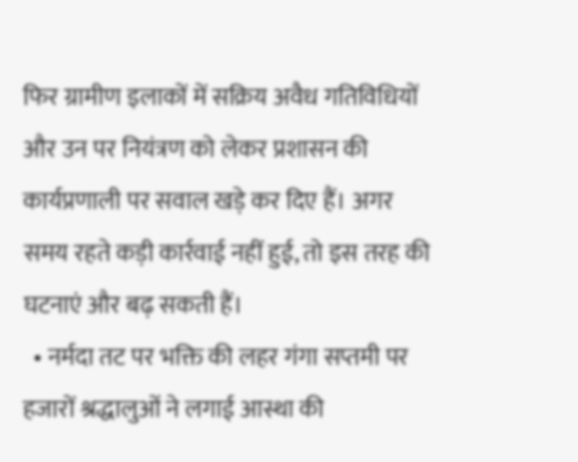फिर ग्रामीण इलाकों में सक्रिय अवैध गतिविधियों और उन पर नियंत्रण को लेकर प्रशासन की कार्यप्रणाली पर सवाल खड़े कर दिए हैं। अगर समय रहते कड़ी कार्रवाई नहीं हुई, तो इस तरह की घटनाएं और बढ़ सकती हैं।
  • नर्मदा तट पर भक्ति की लहर गंगा सप्तमी पर हजारों श्रद्धालुओं ने लगाई आस्था की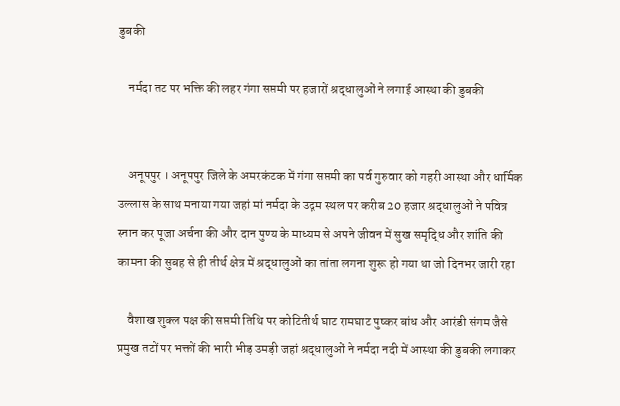डुबकी

    नर्मदा तट पर भक्ति की लहर गंगा सप्तमी पर हजारों श्रद्धालुओं ने लगाई आस्था की डुबकी


    अनूपपुर । अनूपपुर जिले के अमरकंटक में गंगा सप्तमी का पर्व गुरुवार को गहरी आस्था और धार्मिक उल्लास के साथ मनाया गया जहां मां नर्मदा के उद्गम स्थल पर करीब 20 हजार श्रद्धालुओं ने पवित्र स्नान कर पूजा अर्चना की और दान पुण्य के माध्यम से अपने जीवन में सुख समृद्धि और शांति की कामना की सुबह से ही तीर्थ क्षेत्र में श्रद्धालुओं का तांता लगना शुरू हो गया था जो दिनभर जारी रहा

    वैशाख शुक्ल पक्ष की सप्तमी तिथि पर कोटितीर्थ घाट रामघाट पुष्कर बांध और आरंडी संगम जैसे प्रमुख तटों पर भक्तों की भारी भीड़ उमड़ी जहां श्रद्धालुओं ने नर्मदा नदी में आस्था की डुबकी लगाकर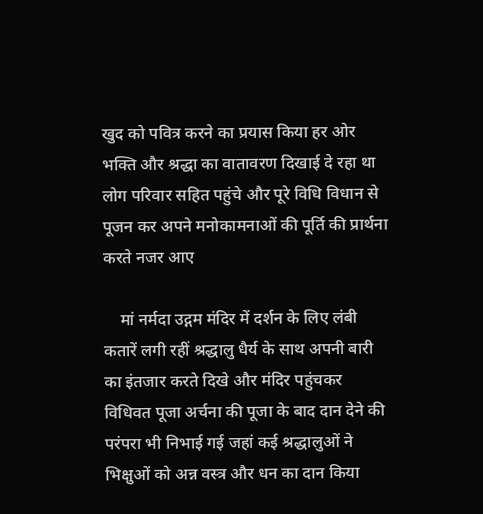खुद को पवित्र करने का प्रयास किया हर ओर भक्ति और श्रद्धा का वातावरण दिखाई दे रहा था लोग परिवार सहित पहुंचे और पूरे विधि विधान से पूजन कर अपने मनोकामनाओं की पूर्ति की प्रार्थना करते नजर आए

    मां नर्मदा उद्गम मंदिर में दर्शन के लिए लंबी कतारें लगी रहीं श्रद्धालु धैर्य के साथ अपनी बारी का इंतजार करते दिखे और मंदिर पहुंचकर विधिवत पूजा अर्चना की पूजा के बाद दान देने की परंपरा भी निभाई गई जहां कई श्रद्धालुओं ने भिक्षुओं को अन्न वस्त्र और धन का दान किया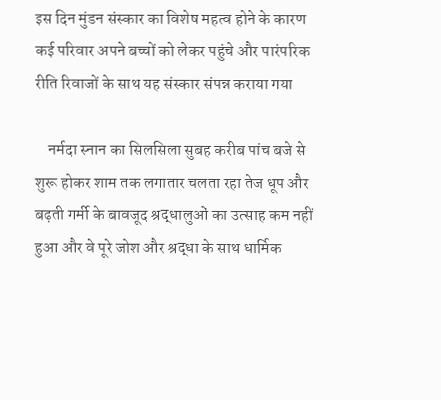इस दिन मुंडन संस्कार का विशेष महत्व होने के कारण कई परिवार अपने बच्चों को लेकर पहुंचे और पारंपरिक रीति रिवाजों के साथ यह संस्कार संपन्न कराया गया

    नर्मदा स्नान का सिलसिला सुबह करीब पांच बजे से शुरू होकर शाम तक लगातार चलता रहा तेज धूप और बढ़ती गर्मी के बावजूद श्रद्धालुओं का उत्साह कम नहीं हुआ और वे पूरे जोश और श्रद्धा के साथ धार्मिक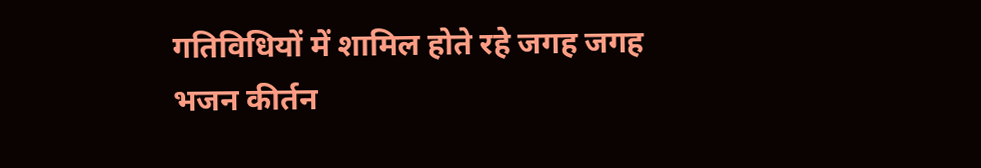गतिविधियों में शामिल होते रहे जगह जगह भजन कीर्तन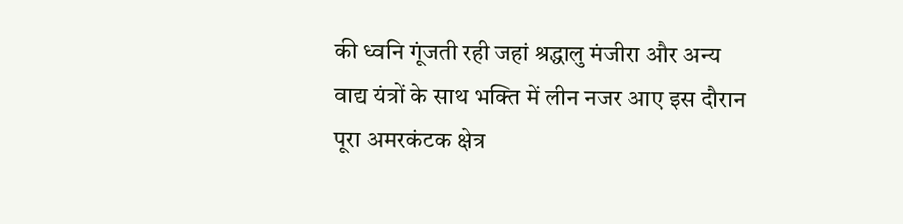की ध्वनि गूंजती रही जहां श्रद्धालु मंजीरा और अन्य वाद्य यंत्रों के साथ भक्ति में लीन नजर आए इस दौरान पूरा अमरकंटक क्षेत्र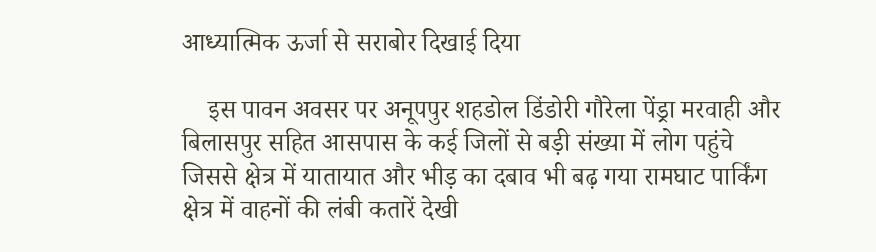आध्यात्मिक ऊर्जा से सराबोर दिखाई दिया

    इस पावन अवसर पर अनूपपुर शहडोल डिंडोरी गौरेला पेंड्रा मरवाही और बिलासपुर सहित आसपास के कई जिलों से बड़ी संख्या में लोग पहुंचे जिससे क्षेत्र में यातायात और भीड़ का दबाव भी बढ़ गया रामघाट पार्किंग क्षेत्र में वाहनों की लंबी कतारें देखी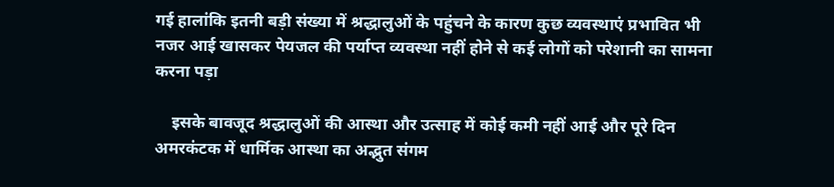गई हालांकि इतनी बड़ी संख्या में श्रद्धालुओं के पहुंचने के कारण कुछ व्यवस्थाएं प्रभावित भी नजर आई खासकर पेयजल की पर्याप्त व्यवस्था नहीं होने से कई लोगों को परेशानी का सामना करना पड़ा

    इसके बावजूद श्रद्धालुओं की आस्था और उत्साह में कोई कमी नहीं आई और पूरे दिन अमरकंटक में धार्मिक आस्था का अद्भुत संगम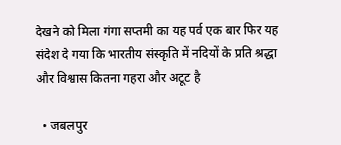देखने को मिला गंगा सप्तमी का यह पर्व एक बार फिर यह संदेश दे गया कि भारतीय संस्कृति में नदियों के प्रति श्रद्धा और विश्वास कितना गहरा और अटूट है

  • जबलपुर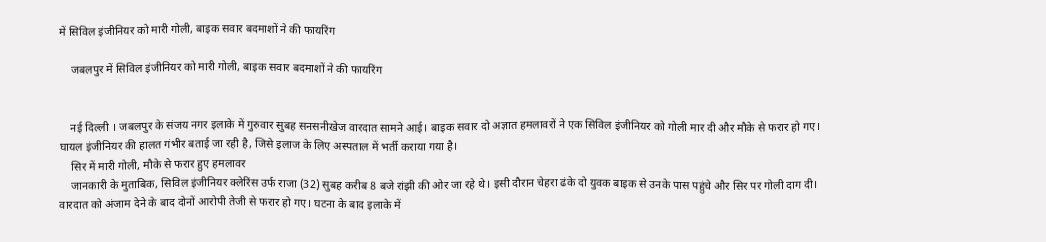में सिविल इंजीनियर को मारी गोली, बाइक सवार बदमाशों ने की फायरिंग

    जबलपुर में सिविल इंजीनियर को मारी गोली, बाइक सवार बदमाशों ने की फायरिंग


    नई दिल्ली । जबलपुर के संजय नगर इलाके में गुरुवार सुबह सनसनीखेज वारदात सामने आई। बाइक सवार दो अज्ञात हमलावरों ने एक सिविल इंजीनियर को गोली मार दी और मौके से फरार हो गए। घायल इंजीनियर की हालत गंभीर बताई जा रही है, जिसे इलाज के लिए अस्पताल में भर्ती कराया गया है।
    सिर में मारी गोली, मौके से फरार हुए हमलावर
    जानकारी के मुताबिक, सिविल इंजीनियर क्लेरिंस उर्फ राजा (32) सुबह करीब 8 बजे रांझी की ओर जा रहे थे। इसी दौरान चेहरा ढंके दो युवक बाइक से उनके पास पहुंचे और सिर पर गोली दाग दी। वारदात को अंजाम देने के बाद दोनों आरोपी तेजी से फरार हो गए। घटना के बाद इलाके में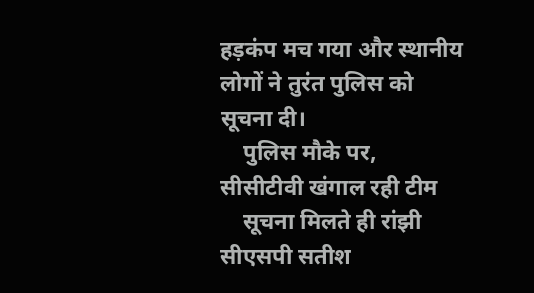हड़कंप मच गया और स्थानीय लोगों ने तुरंत पुलिस को सूचना दी।
    पुलिस मौके पर, सीसीटीवी खंगाल रही टीम
    सूचना मिलते ही रांझी सीएसपी सतीश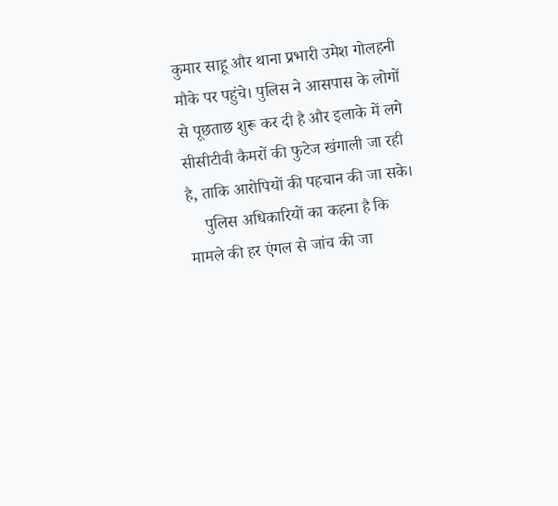कुमार साहू और थाना प्रभारी उमेश गोलहनी मौके पर पहुंचे। पुलिस ने आसपास के लोगों से पूछताछ शुरू कर दी है और इलाके में लगे सीसीटीवी कैमरों की फुटेज खंगाली जा रही है, ताकि आरोपियों की पहचान की जा सके।
    पुलिस अधिकारियों का कहना है कि मामले की हर एंगल से जांच की जा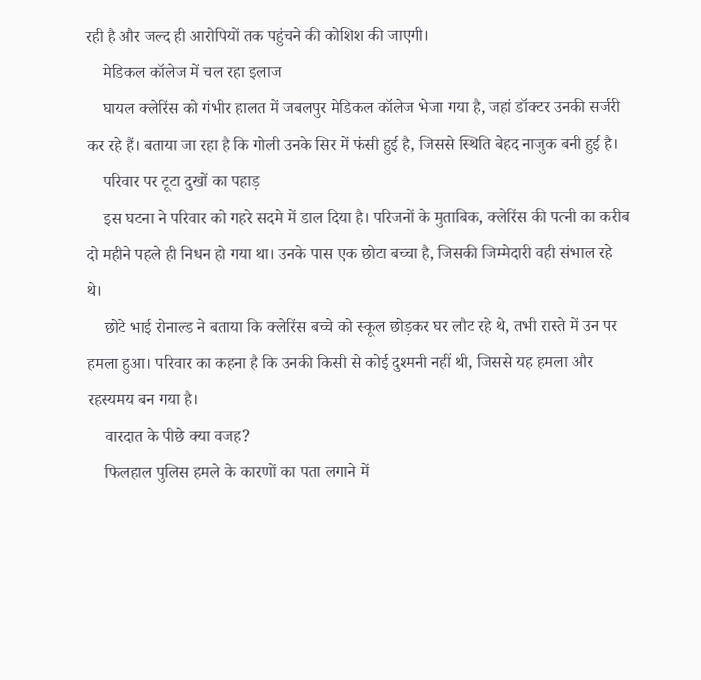रही है और जल्द ही आरोपियों तक पहुंचने की कोशिश की जाएगी।
    मेडिकल कॉलेज में चल रहा इलाज
    घायल क्लेरिंस को गंभीर हालत में जबलपुर मेडिकल कॉलेज भेजा गया है, जहां डॉक्टर उनकी सर्जरी कर रहे हैं। बताया जा रहा है कि गोली उनके सिर में फंसी हुई है, जिससे स्थिति बेहद नाजुक बनी हुई है।
    परिवार पर टूटा दुखों का पहाड़
    इस घटना ने परिवार को गहरे सदमे में डाल दिया है। परिजनों के मुताबिक, क्लेरिंस की पत्नी का करीब दो महीने पहले ही निधन हो गया था। उनके पास एक छोटा बच्चा है, जिसकी जिम्मेदारी वही संभाल रहे थे।
    छोटे भाई रोनाल्ड ने बताया कि क्लेरिंस बच्चे को स्कूल छोड़कर घर लौट रहे थे, तभी रास्ते में उन पर हमला हुआ। परिवार का कहना है कि उनकी किसी से कोई दुश्मनी नहीं थी, जिससे यह हमला और रहस्यमय बन गया है।
    वारदात के पीछे क्या वजह?
    फिलहाल पुलिस हमले के कारणों का पता लगाने में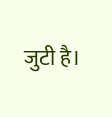जुटी है।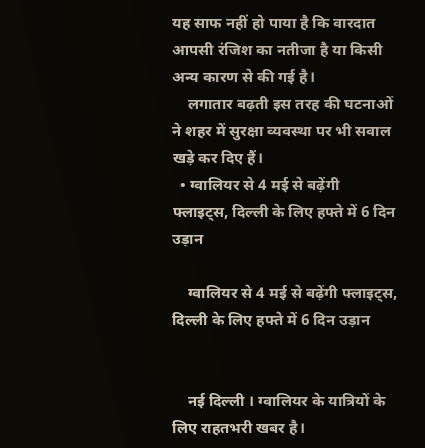यह साफ नहीं हो पाया है कि वारदात आपसी रंजिश का नतीजा है या किसी अन्य कारण से की गई है।
    लगातार बढ़ती इस तरह की घटनाओं ने शहर में सुरक्षा व्यवस्था पर भी सवाल खड़े कर दिए हैं।
  • ग्वालियर से 4 मई से बढ़ेंगी फ्लाइट्स, दिल्ली के लिए हफ्ते में 6 दिन उड़ान

    ग्वालियर से 4 मई से बढ़ेंगी फ्लाइट्स, दिल्ली के लिए हफ्ते में 6 दिन उड़ान


    नई दिल्ली । ग्वालियर के यात्रियों के लिए राहतभरी खबर है।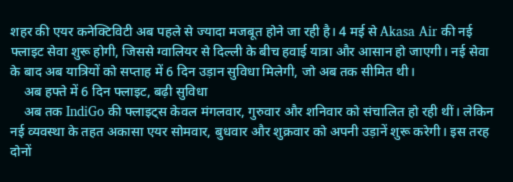शहर की एयर कनेक्टिविटी अब पहले से ज्यादा मजबूत होने जा रही है। 4 मई से Akasa Air की नई फ्लाइट सेवा शुरू होगी, जिससे ग्वालियर से दिल्ली के बीच हवाई यात्रा और आसान हो जाएगी। नई सेवा के बाद अब यात्रियों को सप्ताह में 6 दिन उड़ान सुविधा मिलेगी, जो अब तक सीमित थी।
    अब हफ्ते में 6 दिन फ्लाइट, बढ़ी सुविधा
    अब तक IndiGo की फ्लाइट्स केवल मंगलवार, गुरुवार और शनिवार को संचालित हो रही थीं। लेकिन नई व्यवस्था के तहत अकासा एयर सोमवार, बुधवार और शुक्रवार को अपनी उड़ानें शुरू करेगी। इस तरह दोनों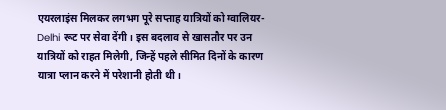एयरलाइंस मिलकर लगभग पूरे सप्ताह यात्रियों को ग्वालियर-Delhi रूट पर सेवा देंगी। इस बदलाव से खासतौर पर उन यात्रियों को राहत मिलेगी, जिन्हें पहले सीमित दिनों के कारण यात्रा प्लान करने में परेशानी होती थी।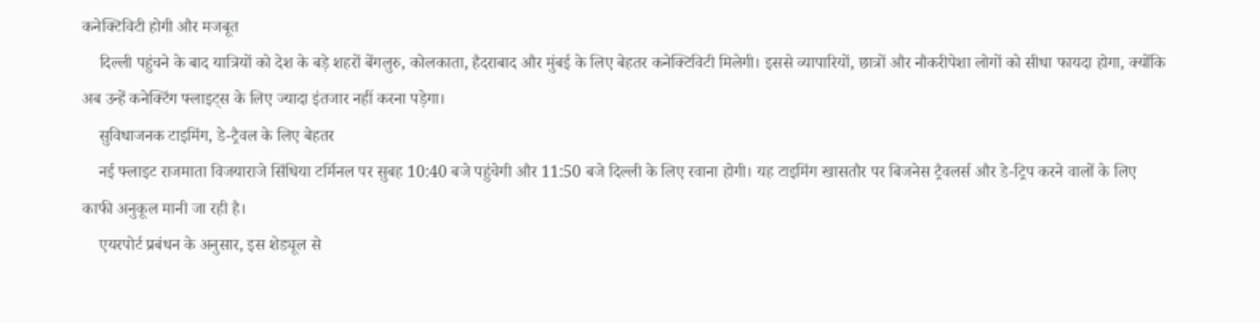कनेक्टिविटी होगी और मजबूत
    दिल्ली पहुंचने के बाद यात्रियों को देश के बड़े शहरों बेंगलुरु, कोलकाता, हैदराबाद और मुंबई के लिए बेहतर कनेक्टिविटी मिलेगी। इससे व्यापारियों, छात्रों और नौकरीपेशा लोगों को सीधा फायदा होगा, क्योंकि अब उन्हें कनेक्टिंग फ्लाइट्स के लिए ज्यादा इंतजार नहीं करना पड़ेगा।
    सुविधाजनक टाइमिंग, डे-ट्रैवल के लिए बेहतर
    नई फ्लाइट राजमाता विजयाराजे सिंधिया टर्मिनल पर सुबह 10:40 बजे पहुंचेगी और 11:50 बजे दिल्ली के लिए रवाना होगी। यह टाइमिंग खासतौर पर बिजनेस ट्रैवलर्स और डे-ट्रिप करने वालों के लिए काफी अनुकूल मानी जा रही है।
    एयरपोर्ट प्रबंधन के अनुसार, इस शेड्यूल से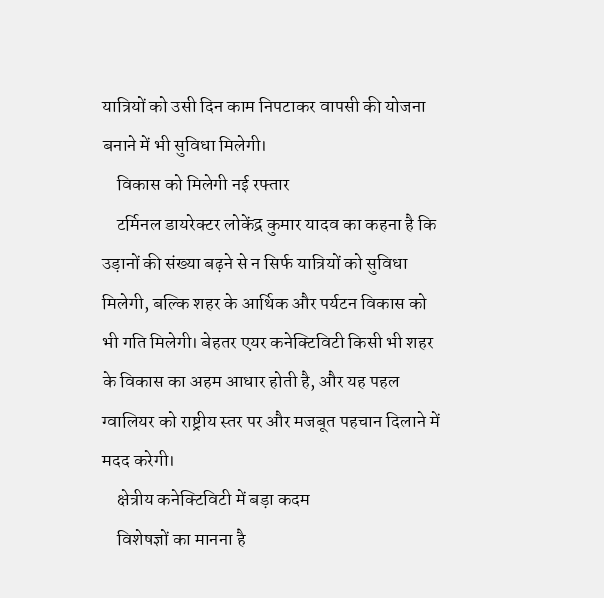यात्रियों को उसी दिन काम निपटाकर वापसी की योजना बनाने में भी सुविधा मिलेगी।
    विकास को मिलेगी नई रफ्तार
    टर्मिनल डायरेक्टर लोकेंद्र कुमार यादव का कहना है कि उड़ानों की संख्या बढ़ने से न सिर्फ यात्रियों को सुविधा मिलेगी, बल्कि शहर के आर्थिक और पर्यटन विकास को भी गति मिलेगी। बेहतर एयर कनेक्टिविटी किसी भी शहर के विकास का अहम आधार होती है, और यह पहल ग्वालियर को राष्ट्रीय स्तर पर और मजबूत पहचान दिलाने में मदद करेगी।
    क्षेत्रीय कनेक्टिविटी में बड़ा कदम
    विशेषज्ञों का मानना है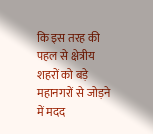कि इस तरह की पहल से क्षेत्रीय शहरों को बड़े महानगरों से जोड़ने में मदद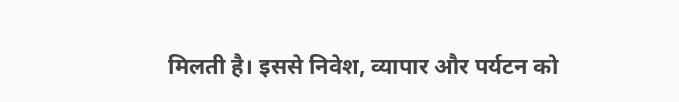मिलती है। इससे निवेश, व्यापार और पर्यटन को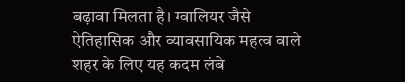बढ़ावा मिलता है। ग्वालियर जैसे ऐतिहासिक और व्यावसायिक महत्व वाले शहर के लिए यह कदम लंबे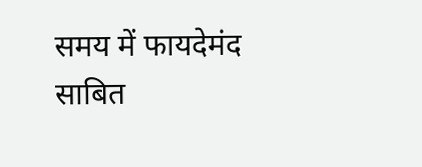समय में फायदेमंद साबित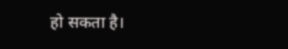हो सकता है।